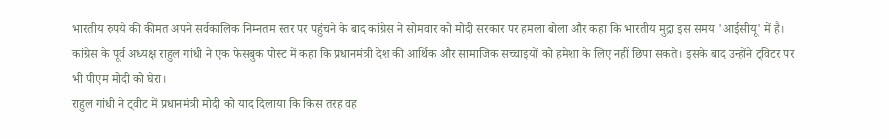भारतीय रुपये की कीमत अपने सर्वकालिक निम्नतम स्तर पर पहुंचने के बाद कांग्रेस ने सोमवार को मोदी सरकार पर हमला बोला और कहा कि भारतीय मुद्रा इस समय 'आईसीयू' में है। कांग्रेस के पूर्व अध्यक्ष राहुल गांधी ने एक फेसबुक पोस्ट में कहा कि प्रधानमंत्री देश की आर्थिक और सामाजिक सच्चाइयों को हमेशा के लिए नहीं छिपा सकते। इसके बाद उन्होंने ट्विटर पर भी पीएम मोदी को घेरा।
राहुल गांधी ने ट्वीट में प्रधानमंत्री मोदी को याद दिलाया कि किस तरह वह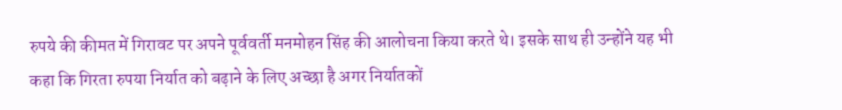रुपये की कीमत में गिरावट पर अपने पूर्ववर्ती मनमोहन सिंह की आलोचना किया करते थे। इसके साथ ही उन्होंने यह भी कहा कि गिरता रुपया निर्यात को बढ़ाने के लिए अच्छा है अगर निर्यातकों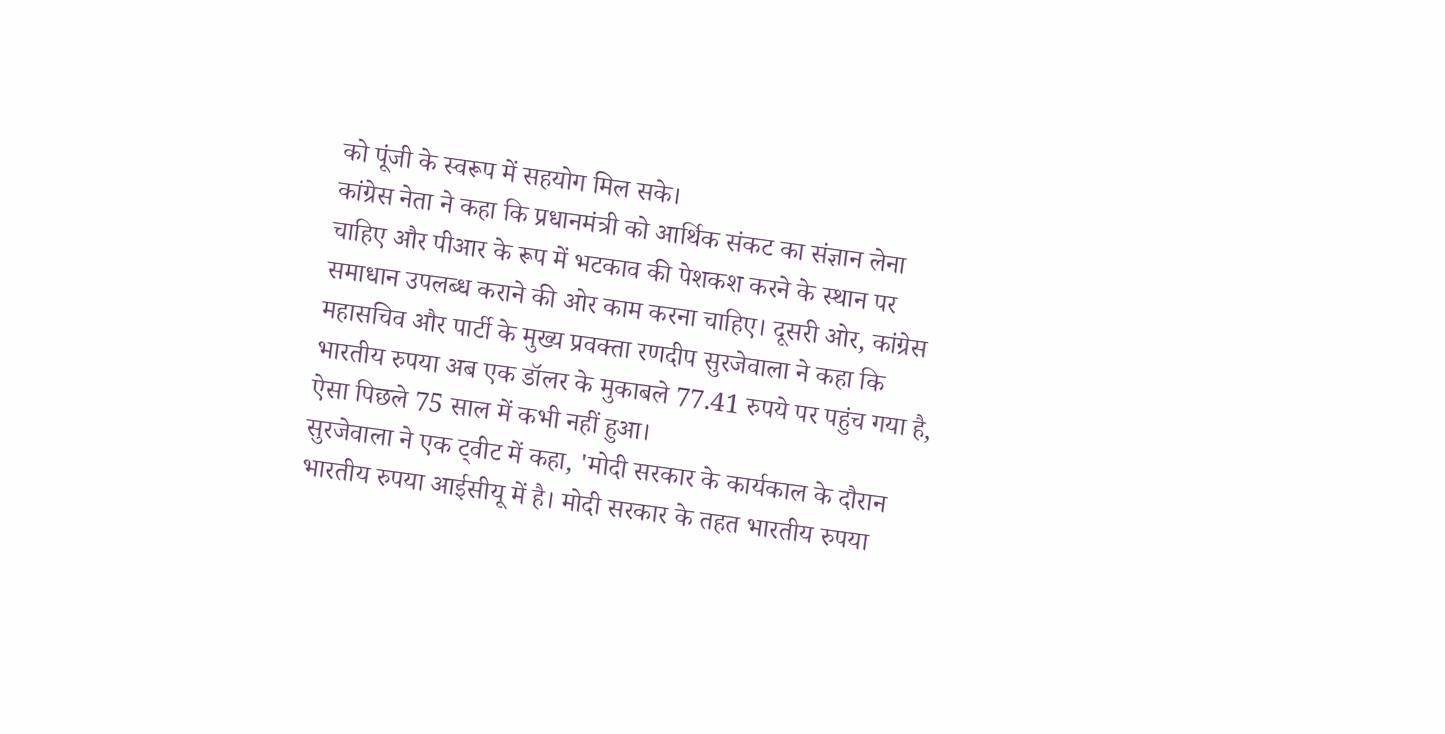को पूंजी के स्वरूप में सहयोग मिल सके।
कांग्रेस नेता ने कहा कि प्रधानमंत्री को आर्थिक संकट का संज्ञान लेना चाहिए और पीआर के रूप में भटकाव की पेशकश करने के स्थान पर समाधान उपलब्ध कराने की ओर काम करना चाहिए। दूसरी ओर, कांग्रेस महासचिव और पार्टी के मुख्य प्रवक्ता रणदीप सुरजेवाला ने कहा कि भारतीय रुपया अब एक डॉलर के मुकाबले 77.41 रुपये पर पहुंच गया है, ऐसा पिछले 75 साल में कभी नहीं हुआ।
सुरजेवाला ने एक ट्वीट में कहा, 'मोदी सरकार के कार्यकाल के दौरान भारतीय रुपया आईसीयू में है। मोदी सरकार के तहत भारतीय रुपया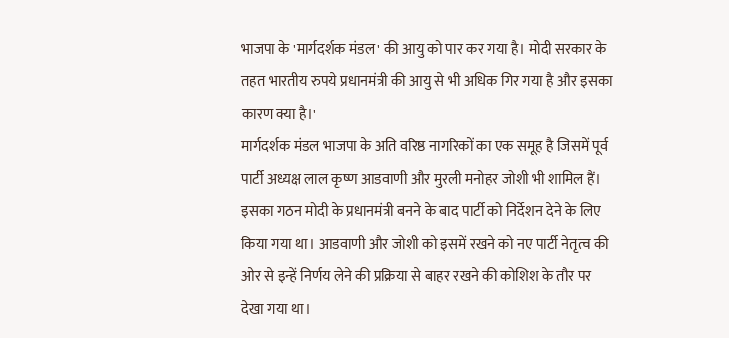भाजपा के 'मार्गदर्शक मंडल' की आयु को पार कर गया है। मोदी सरकार के तहत भारतीय रुपये प्रधानमंत्री की आयु से भी अधिक गिर गया है और इसका कारण क्या है।'
मार्गदर्शक मंडल भाजपा के अति वरिष्ठ नागरिकों का एक समूह है जिसमें पूर्व पार्टी अध्यक्ष लाल कृष्ण आडवाणी और मुरली मनोहर जोशी भी शामिल हैं। इसका गठन मोदी के प्रधानमंत्री बनने के बाद पार्टी को निर्देशन देने के लिए किया गया था। आडवाणी और जोशी को इसमें रखने को नए पार्टी नेतृत्व की ओर से इन्हें निर्णय लेने की प्रक्रिया से बाहर रखने की कोशिश के तौर पर देखा गया था।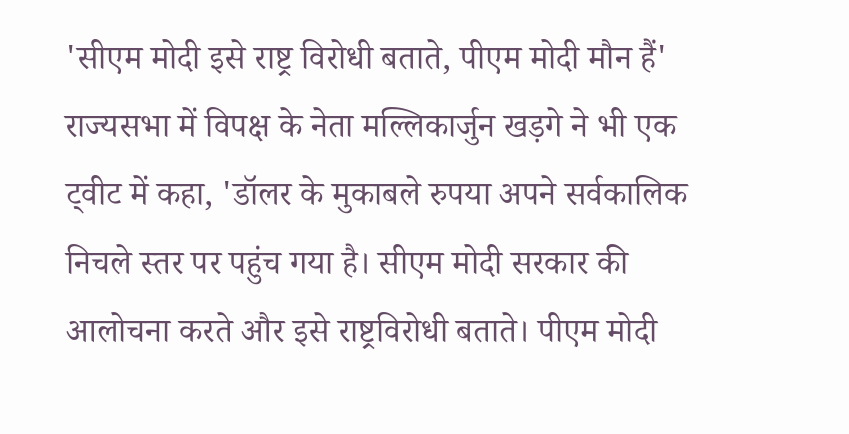'सीएम मोदी इसे राष्ट्र विरोधी बताते, पीएम मोदी मौन हैं'
राज्यसभा में विपक्ष के नेता मल्लिकार्जुन खड़गे ने भी एक ट्वीट में कहा, 'डॉलर के मुकाबले रुपया अपने सर्वकालिक निचले स्तर पर पहुंच गया है। सीएम मोदी सरकार की आलोचना करते और इसे राष्ट्रविरोधी बताते। पीएम मोदी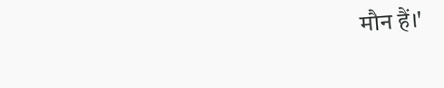मौन हैं।'